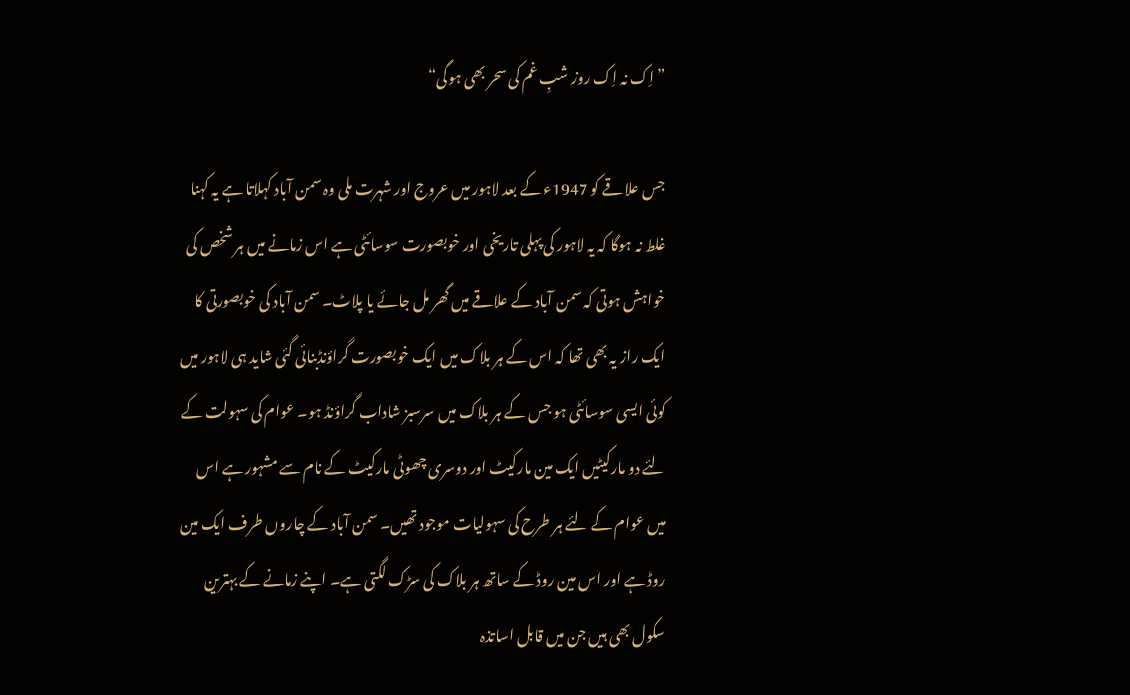”اِک نہ اِک روز شبِ غم کی سحر بھی ہوگی“

جس علاقے کو 1947ء کے بعد لاہور میں عروج اور شہرت ملی وہ سمن آباد کہلاتا ہے یہ کہنا غلط نہ ہوگا کہ یہ لاہور کی پہلی تاریخی اور خوبصورت سوسائٹی ہے اس زمانے میں ہر شخص کی خواہش ہوتی کہ سمن آباد کے علاقے میں گھر مل جائے یا پلاٹ۔ سمن آباد کی خوبصورتی کا ایک راز یہ بھی تھا کہ اس کے ہر بلاک میں ایک خوبصورت گراؤنڈبنائی گئی شاید ہی لاہور میں کوئی ایسی سوسائٹی ہو جس کے ہر بلاک میں سرسبز شاداب گراؤنڈ ہو۔ عوام کی سہولت کے لئے دو مارکیٹیں ایک مین مارکیٹ اور دوسری چھوٹی مارکیٹ کے نام سے مشہور ہے اس میں عوام کے لئے ہر طرح کی سہولیات موجود تھیں۔ سمن آباد کے چاروں طرف ایک مین روڈ ہے اور اس مین روڈ کے ساتھ ہر بلاک کی سڑک لگتی ہے۔ اپنے زمانے کے بہترین سکول بھی ہیں جن میں قابل اساتذہ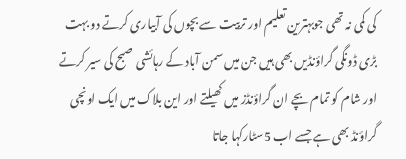کی کمی نہ تھی جوبہترین تعلیم اور تربیت سے بچوں کی آبیاری کرتے دو بہت بڑی ڈونگی گراؤنڈیں بھی ہیں جن میں سمن آباد کے رہائشی صبح کی سیر کرتے اور شام کو تمام بچے ان گراؤنڈز میں کھیلتے اور این بلاک میں ایک اونچی گراؤنڈ بھی ہے جسے اب 5سٹارکہا جاتا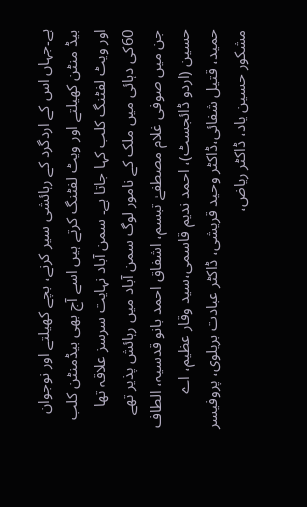ہے۔جہاں اس کے اردگرد کے رہائشی سیر کرنے، بچے کھیلتے اور نوجوان بیڈ منٹن کھیلتے اور ویٹ لفٹنگ کرتے ہیں اسے آج بھی بیڈمنٹن کلب اور ویٹ لفٹنگ کلب کہا جاتا ہے۔ سمن آباد نہایت سرسز علاقہ تھا 60کی دہائی میں ملک کے نامور لوگ سمن آباد میں رہائش پذیر تھے جن میں صوفی غلام مصطفےٰ تبسم، اشفاق احمد بانو قدسیہ، الطاف حسین (اردو ڈائجسٹ)، احمد ندیم قاسمی،سید وقار عظیم، اے حمید، قتیل شفائی،ڈاکٹر وحید قریشی، ڈاکٹر عبادت بریلوی، پروفیسر مشکور حسین یاد، ڈاکٹر ریاض،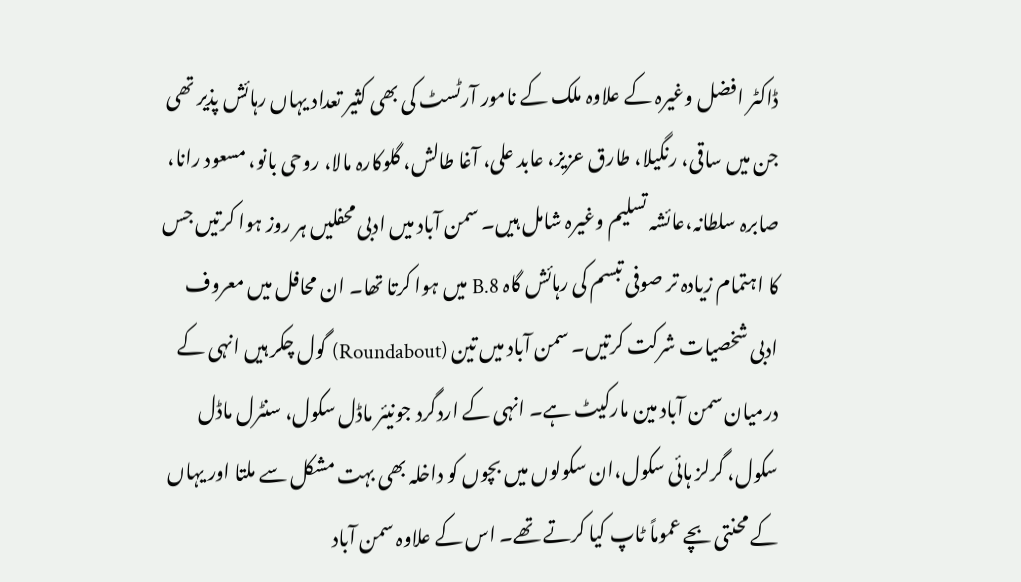ڈاکٹر افضل وغیرہ کے علاوہ ملک کے نامور آرٹسٹ کی بھی کثیر تعداد یہاں رہائش پذیر تھی جن میں ساقی، رنگیلا، طارق عزیز، عابد علی، آغا طالش، گلوکارہ مالا، روحی بانو، مسعود رانا، صابرہ سلطانہ،عائشہ تسلیم وغیرہ شامل ہیں۔ سمن آباد میں ادبی محفلیں ہر روز ہوا کرتیں جس کا اہتمام زیادہ تر صوفی تبسم کی رہائش گاہ 8.B میں ہوا کرتا تھا۔ ان محافل میں معروف ادبی شخصیات شرکت کرتیں۔ سمن آباد میں تین (Roundabout) گول چکر ہیں انہی کے درمیان سمن آباد مین مارکیٹ ہے۔ انہی کے اردگرد جونیئر ماڈل سکول، سنٹرل ماڈل سکول، گرلز ہائی سکول،ان سکولوں میں بچوں کو داخلہ بھی بہت مشکل سے ملتا اور یہاں کے محنتی بچے عموماً ٹاپ کیا کرتے تھے۔ اس کے علاوہ سمن آباد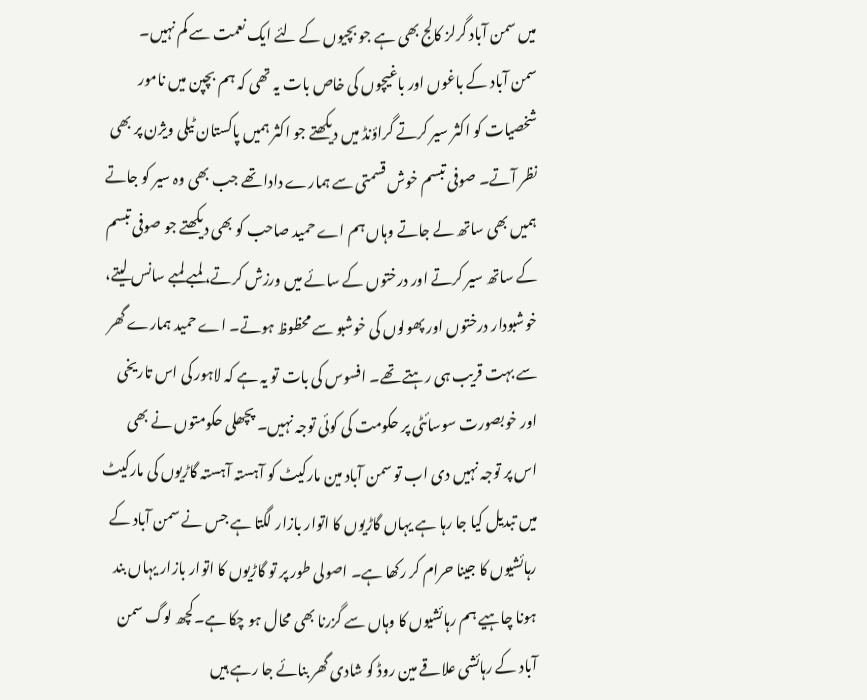میں سمن آباد گرلز کالج بھی ہے جو بچیوں کے لئے ایک نعمت سے کم نہیں۔
سمن آباد کے باغوں اور باغیچوں کی خاص بات یہ تھی کہ ہم بچپن میں نامور شخصیات کو اکثر سیر کرتے گراؤنڈ میں دیکھتے جو اکثر ہمیں پاکستان ٹیلی ویژن پر بھی نظر آتے۔ صوفی تبسم خوش قسمتی سے ہمارے دادا تھے جب بھی وہ سیر کو جاتے ہمیں بھی ساتھ لے جاتے وہاں ہم اے حمید صاحب کو بھی دیکھتے جو صوفی تبسم کے ساتھ سیر کرتے اور درختوں کے سائے میں ورزش کرتے، لمبے لمبے سانس لیتے، خوشبودار درختوں اور پھولوں کی خوشبو سے محظوظ ہوتے۔ اے حمید ہمارے گھر سے بہت قریب ہی رہتے تھے۔ افسوس کی بات تو یہ ہے کہ لاہور کی اس تاریخی اور خوبصورت سوسائٹی پر حکومت کی کوئی توجہ نہیں۔ پچھلی حکومتوں نے بھی اس پر توجہ نہیں دی اب تو سمن آباد مین مارکیٹ کو آہستہ آہستہ گاڑیوں کی مارکیٹ میں تبدیل کیا جا رہا ہے یہاں گاڑیوں کا اتوار بازار لگتا ہے جس نے سمن آباد کے رہائشیوں کا جینا حرام کر رکھا ہے۔ اصولی طور پر تو گاڑیوں کا اتوار بازار یہاں بند ہونا چاہیے ہم رہائشیوں کا وہاں سے گزرنا بھی محال ہو چکا ہے۔کچھ لوگ سمن آباد کے رہائشی علاقے مین روڈ کو شادی گھر بنائے جا رہے ہیں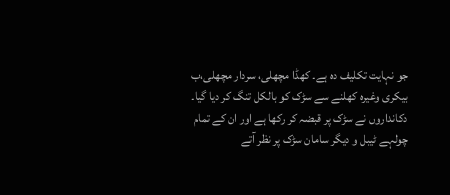جو نہایت تکلیف دہ ہے۔ کھڈا مچھلی، سردار مچھلی،ب بیکری وغیرہ کھلنے سے سڑک کو بالکل تنگ کر دیا گیا۔ دکانداروں نے سڑک پر قبضہ کر رکھا ہے اور ان کے تمام چولہے ٹیبل و دیگر سامان سڑک پر نظر آتے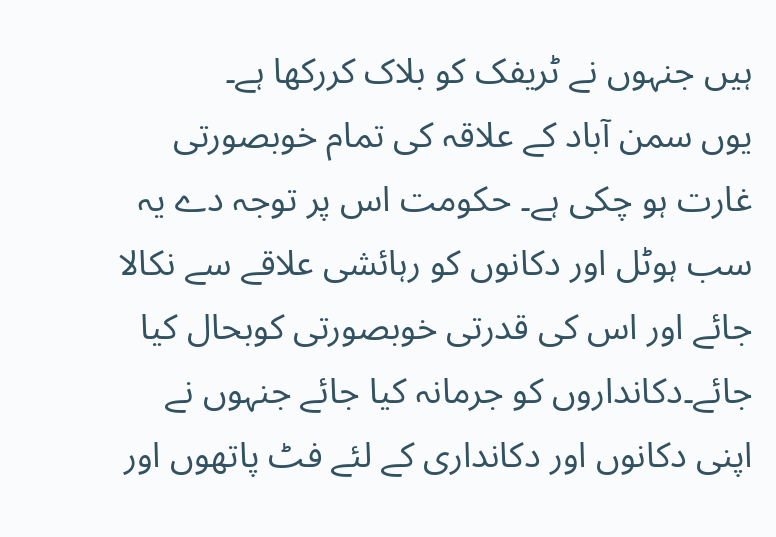ہیں جنہوں نے ٹریفک کو بلاک کررکھا ہے۔
یوں سمن آباد کے علاقہ کی تمام خوبصورتی غارت ہو چکی ہے۔ حکومت اس پر توجہ دے یہ سب ہوٹل اور دکانوں کو رہائشی علاقے سے نکالا جائے اور اس کی قدرتی خوبصورتی کوبحال کیا جائے۔دکانداروں کو جرمانہ کیا جائے جنہوں نے اپنی دکانوں اور دکانداری کے لئے فٹ پاتھوں اور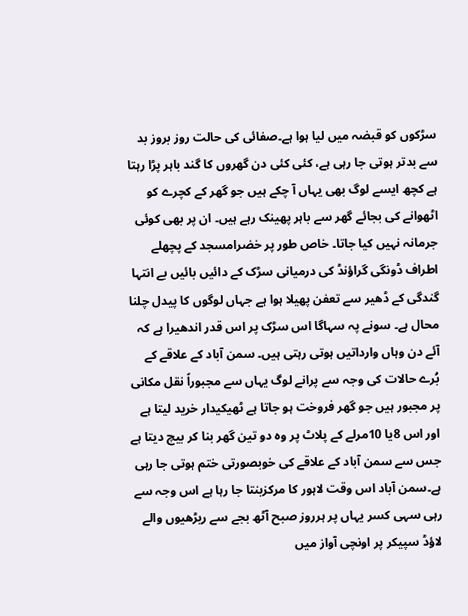سڑکوں کو قبضہ میں لیا ہوا ہے۔صفائی کی حالت روز بروز بد سے بدتر ہوتی جا رہی ہے، کئی کئی دن گھروں کا گند باہر پڑا رہتا ہے کچھ ایسے لوگ بھی یہاں آ چکے ہیں جو گھر کے کچرے کو اٹھوانے کی بجائے گھر سے باہر پھینک رہے ہیں۔ ان پر بھی کوئی جرمانہ نہیں کیا جاتا۔ خاص طور پر خضرامسجد کے پچھلے اطراف ڈونگی گراؤنڈ کی درمیانی سڑک کے دائیں بائیں بے انتہا گندگی کے ڈھیر سے تعفن پھیلا ہوا ہے جہاں لوگوں کا پیدل چلنا محال ہے۔ سونے پہ سہاگا اس سڑک پر اس قدر اندھیرا ہے کہ آئے دن وہاں وارداتیں ہوتی رہتی ہیں۔ سمن آباد کے علاقے کے بُرے حالات کی وجہ سے پرانے لوگ یہاں سے مجبوراً نقل مکانی پر مجبور ہیں جو گھر فروخت ہو جاتا ہے ٹھیکیدار خرید لیتا ہے اور اس 8یا 10مرلے کے پلاٹ پر وہ دو تین گھر بنا کر بیچ دیتا ہے جس سے سمن آباد کے علاقے کی خوبصورتی ختم ہوتی جا رہی ہے۔سمن آباد اس وقت لاہور کا مرکزبنتا جا رہا ہے اس وجہ سے رہی سہی کسر یہاں پر ہرروز صبح آٹھ بجے سے ریڑھیوں والے لاؤڈ سپیکر پر اونچی آواز میں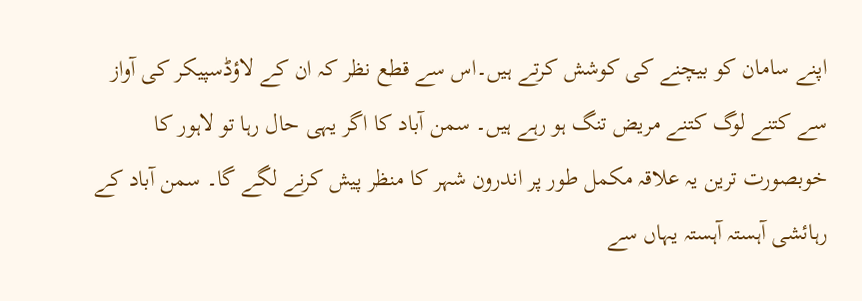اپنے سامان کو بیچنے کی کوشش کرتے ہیں۔اس سے قطع نظر کہ ان کے لاؤڈسپیکر کی آواز سے کتنے لوگ کتنے مریض تنگ ہو رہے ہیں۔ سمن آباد کا اگر یہی حال رہا تو لاہور کا خوبصورت ترین یہ علاقہ مکمل طور پر اندرون شہر کا منظر پیش کرنے لگے گا۔ سمن آباد کے رہائشی آہستہ آہستہ یہاں سے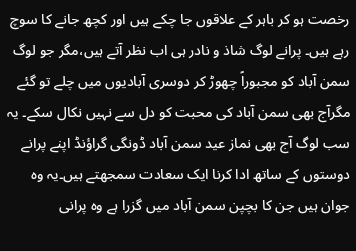رخصت ہو کر باہر کے علاقوں جا چکے ہیں اور کچھ جانے کا سوچ رہے ہیں۔ پرانے لوگ شاذ و نادر ہی اب نظر آتے ہیں،مگر جو لوگ سمن آباد کو مجبوراً چھوڑ کر دوسری آبادیوں میں چلے تو گئے مگرآج بھی سمن آباد کی محبت کو دل سے نہیں نکال سکے۔ یہ سب لوگ آج بھی نماز عید سمن آباد ڈونگی گراؤنڈ اپنے پرانے دوستوں کے ساتھ ادا کرنا ایک سعادت سمجھتے ہیں۔یہ وہ جوان ہیں جن کا بچپن سمن آباد میں گزرا ہے وہ پرانی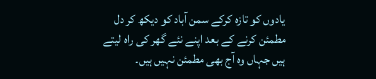یادوں کو تازہ کرکے سمن آباد کو دیکھ کر دل مطمئن کرنے کے بعد اپنے نئے گھر کی راہ لیتے ہیں جہاں وہ آج بھی مطمئن نہیں ہیں۔